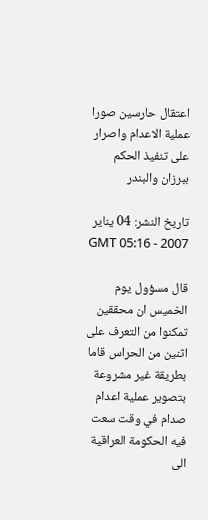اعتقال حارسين صورا عملية الاعدام واصرار على تنفيذ الحكم ببرزان والبندر

تاريخ النشر: 04 يناير 2007 - 05:16 GMT

قال مسؤول يوم الخميس ان محققين تمكنوا من التعرف على اثنين من الحراس قاما بطريقة غير مشروعة بتصوير عملية اعدام صدام في وقت سعت فيه الحكومة العراقية الى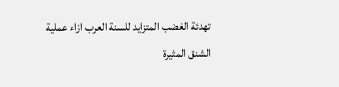تهدئة الغضب المتزايد للسنة العرب ازاء عملية الشنق المثيرة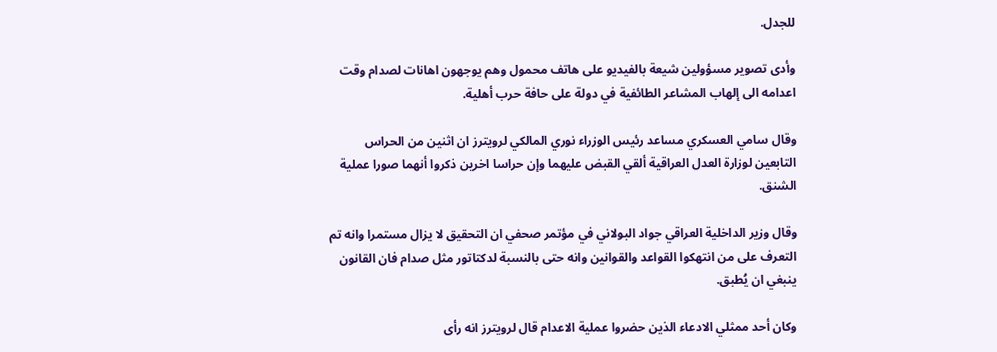للجدل.

وأدى تصوير مسؤولين شيعة بالفيديو على هاتف محمول وهم يوجهون اهانات لصدام وقت اعدامه الى إلهاب المشاعر الطائفية في دولة على حافة حرب أهلية.

وقال سامي العسكري مساعد رئيس الوزراء نوري المالكي لرويترز ان اثنين من الحراس التابعين لوزارة العدل العراقية ألقي القبض عليهما وإن حراسا اخرين ذكروا أنهما صورا عملية الشنق.

وقال وزير الداخلية العراقي جواد البولاني في مؤتمر صحفي ان التحقيق لا يزال مستمرا وانه تم التعرف على من انتهكوا القواعد والقوانين وانه حتى بالنسبة لدكتاتور مثل صدام فان القانون ينبغي ان يُطبق.

وكان أحد ممثلي الادعاء الذين حضروا عملية الاعدام قال لرويترز انه رأى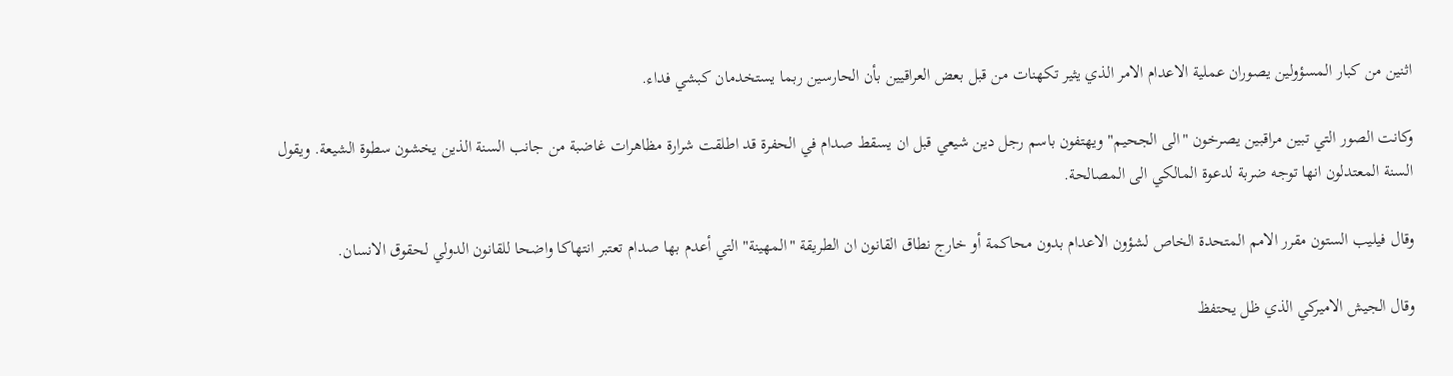اثنين من كبار المسؤولين يصوران عملية الاعدام الامر الذي يثير تكهنات من قبل بعض العراقيين بأن الحارسين ربما يستخدمان كبشي فداء.

وكانت الصور التي تبين مراقبين يصرخون "الى الجحيم" ويهتفون باسم رجل دين شيعي قبل ان يسقط صدام في الحفرة قد اطلقت شرارة مظاهرات غاضبة من جانب السنة الذين يخشون سطوة الشيعة. ويقول السنة المعتدلون انها توجه ضربة لدعوة المالكي الى المصالحة.

وقال فيليب الستون مقرر الامم المتحدة الخاص لشؤون الاعدام بدون محاكمة أو خارج نطاق القانون ان الطريقة "المهينة" التي أعدم بها صدام تعتبر انتهاكا واضحا للقانون الدولي لحقوق الانسان.

وقال الجيش الاميركي الذي ظل يحتفظ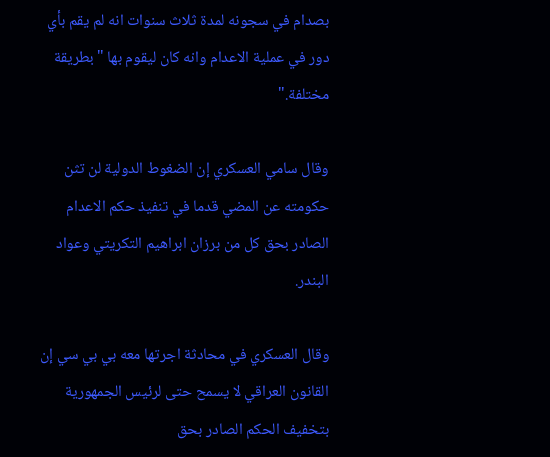بصدام في سجونه لمدة ثلاث سنوات انه لم يقم بأي دور في عملية الاعدام وانه كان ليقوم بها "بطريقة مختلفة."

وقال سامي العسكري إن الضغوط الدولية لن تثن حكومته عن المضي قدما في تنفيذ حكم الاعدام الصادر بحق كل من برزان ابراهيم التكريتي وعواد البندر.

وقال العسكري في محادثة اجرتها معه بي بي سي إن القانون العراقي لا يسمح حتى لرئيس الجمهورية بتخفيف الحكم الصادر بحق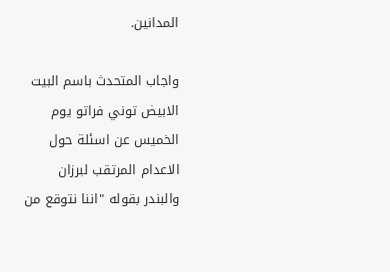المدانين.

واجاب المتحدث باسم البيت الابيض توني فراتو يوم الخميس عن اسئلة حول الاعدام المرتقب لبرزان والبندر بقوله "اننا نتوقع من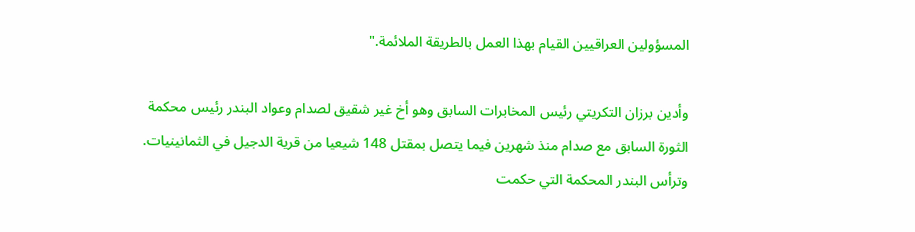المسؤولين العراقيين القيام بهذا العمل بالطريقة الملائمة."

وأدين برزان التكريتي رئيس المخابرات السابق وهو أخ غير شقيق لصدام وعواد البندر رئيس محكمة الثورة السابق مع صدام منذ شهرين فيما يتصل بمقتل 148 شيعيا من قرية الدجيل في الثمانينيات. وترأس البندر المحكمة التي حكمت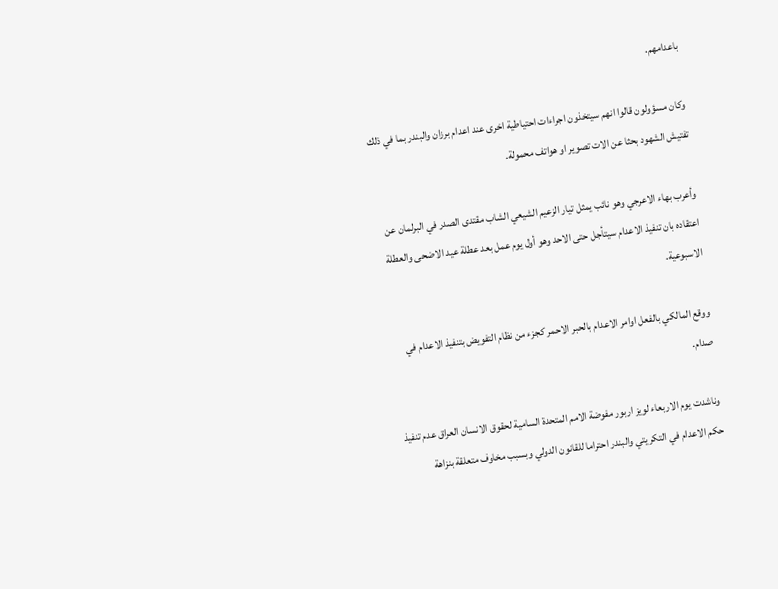باعدامهم.

وكان مسؤولون قالوا انهم سيتخذون اجراءات احتياطية اخرى عند اعدام برزان والبندر بما في ذلك تفتيش الشهود بحثا عن الات تصوير او هواتف محمولة.

وأعرب بهاء الاعرجي وهو نائب يمثل تيار الزعيم الشيعي الشاب مقتدى الصدر في البرلمان عن اعتقاده بان تنفيذ الاعدام سيتأجل حتى الاحد وهو أول يوم عمل بعد عطلة عيد الاضحى والعطلة الاسبوعية.

ووقع المالكي بالفعل اوامر الاعدام بالحبر الاحمر كجزء من نظام التفويض بتنفيذ الاعدام في صدام.

وناشدت يوم الاربعاء لويز اربور مفوضة الامم المتحدة السامية لحقوق الانسان العراق عدم تنفيذ حكم الاعدام في التكريتي والبندر احتراما للقانون الدولي وبسبب مخاوف متعلقة بنزاهة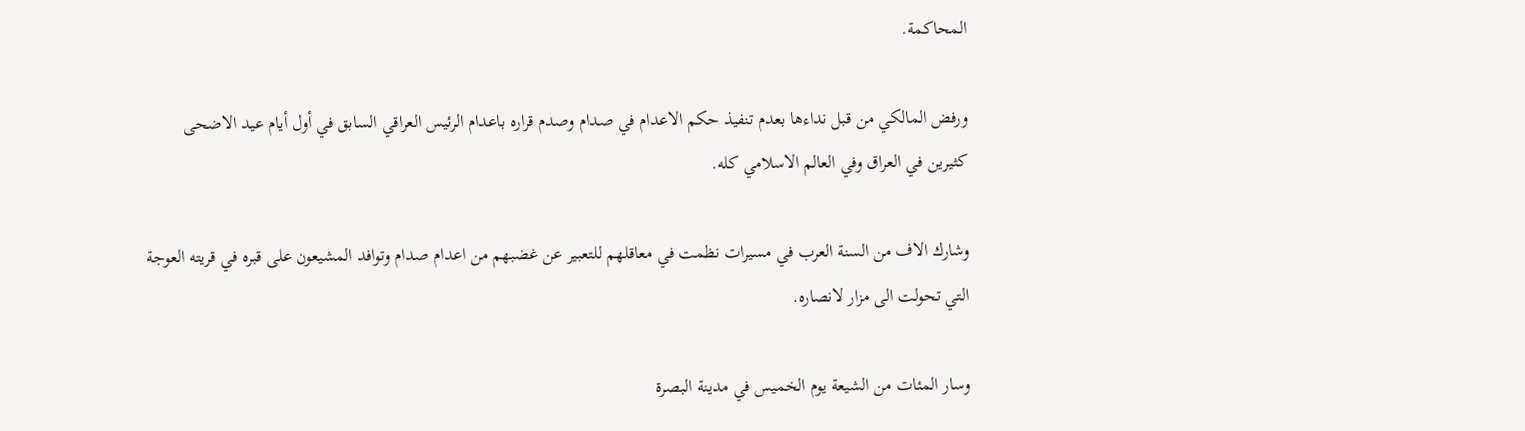المحاكمة.

ورفض المالكي من قبل نداءها بعدم تنفيذ حكم الاعدام في صدام وصدم قراره باعدام الرئيس العراقي السابق في أول أيام عيد الاضحى كثيرين في العراق وفي العالم الاسلامي كله.

وشارك الاف من السنة العرب في مسيرات نظمت في معاقلهم للتعبير عن غضبهم من اعدام صدام وتوافد المشيعون على قبره في قريته العوجة التي تحولت الى مزار لانصاره.

وسار المئات من الشيعة يوم الخميس في مدينة البصرة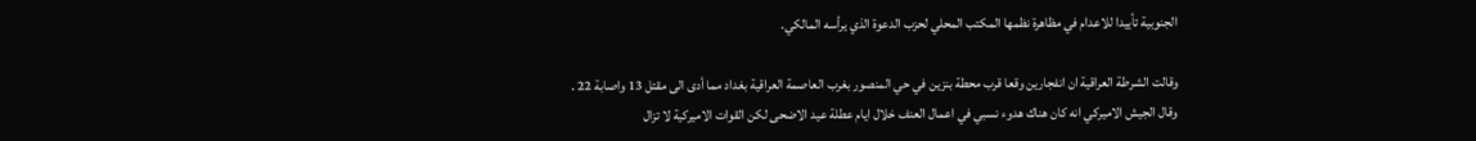الجنوبية تأييدا للاعدام في مظاهرة نظمها المكتب المحلي لحزب الدعوة الذي يرأسه المالكي.

وقالت الشرطة العراقية ان انفجارين وقعا قرب محطة بنزين في حي المنصور بغرب العاصمة العراقية بغداد مما أدى الى مقتل 13 واصابة 22 . وقال الجيش الاميركي انه كان هناك هدوء نسبي في اعمال العنف خلال ايام عطلة عيد الاضحى لكن القوات الاميركية لا تزال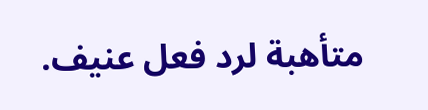متأهبة لرد فعل عنيف.